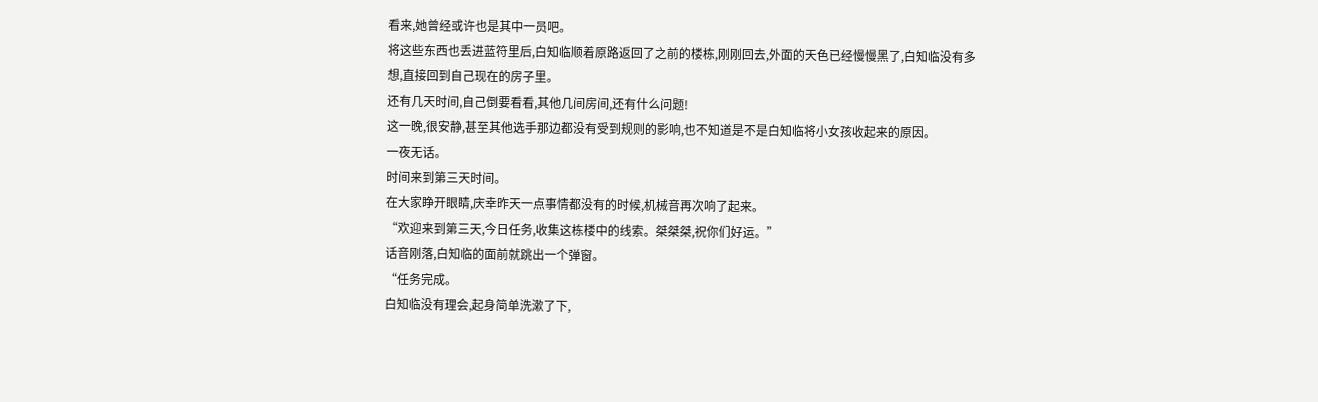看来,她曾经或许也是其中一员吧。
将这些东西也丢进蓝符里后,白知临顺着原路返回了之前的楼栋,刚刚回去,外面的天色已经慢慢黑了,白知临没有多想,直接回到自己现在的房子里。
还有几天时间,自己倒要看看,其他几间房间,还有什么问题!
这一晚,很安静,甚至其他选手那边都没有受到规则的影响,也不知道是不是白知临将小女孩收起来的原因。
一夜无话。
时间来到第三天时间。
在大家睁开眼睛,庆幸昨天一点事情都没有的时候,机械音再次响了起来。
“欢迎来到第三天,今日任务,收集这栋楼中的线索。桀桀桀,祝你们好运。”
话音刚落,白知临的面前就跳出一个弹窗。
“任务完成。
白知临没有理会,起身简单洗漱了下,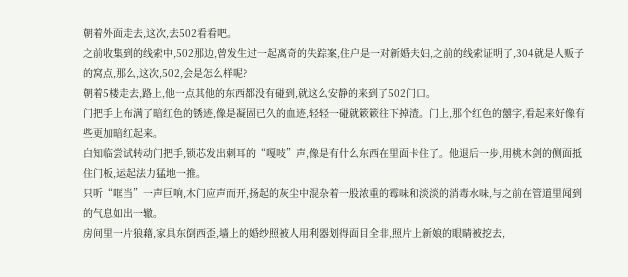朝着外面走去,这次,去502看看吧。
之前收集到的线索中,502那边,曾发生过一起离奇的失踪案,住户是一对新婚夫妇,之前的线索证明了,304就是人贩子的窝点,那么,这次,502,会是怎么样呢?
朝着5楼走去,路上,他一点其他的东西都没有碰到,就这么安静的来到了502门口。
门把手上布满了暗红色的锈迹,像是凝固已久的血迹,轻轻一碰就簌簌往下掉渣。门上,那个红色的囍字,看起来好像有些更加暗红起来。
白知临尝试转动门把手,锁芯发出刺耳的“嘎吱”声,像是有什么东西在里面卡住了。他退后一步,用桃木剑的侧面抵住门板,运起法力猛地一推。
只听“哐当”一声巨响,木门应声而开,扬起的灰尘中混杂着一股浓重的霉味和淡淡的消毒水味,与之前在管道里闻到的气息如出一辙。
房间里一片狼藉,家具东倒西歪,墙上的婚纱照被人用利器划得面目全非,照片上新娘的眼睛被挖去,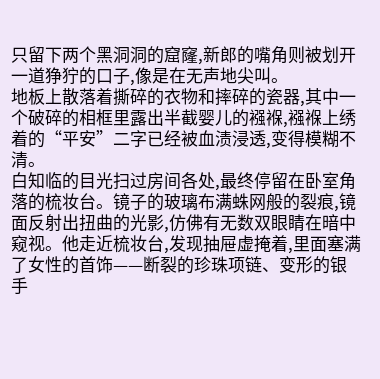只留下两个黑洞洞的窟窿,新郎的嘴角则被划开一道狰狞的口子,像是在无声地尖叫。
地板上散落着撕碎的衣物和摔碎的瓷器,其中一个破碎的相框里露出半截婴儿的襁褓,襁褓上绣着的“平安”二字已经被血渍浸透,变得模糊不清。
白知临的目光扫过房间各处,最终停留在卧室角落的梳妆台。镜子的玻璃布满蛛网般的裂痕,镜面反射出扭曲的光影,仿佛有无数双眼睛在暗中窥视。他走近梳妆台,发现抽屉虚掩着,里面塞满了女性的首饰——断裂的珍珠项链、变形的银手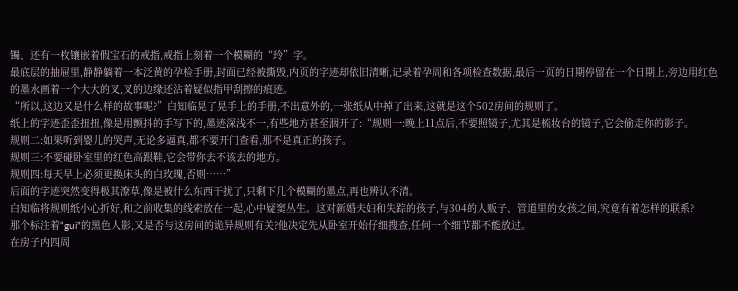镯、还有一枚镶嵌着假宝石的戒指,戒指上刻着一个模糊的“玲”字。
最底层的抽屉里,静静躺着一本泛黄的孕检手册,封面已经被撕毁,内页的字迹却依旧清晰,记录着孕周和各项检查数据,最后一页的日期停留在一个日期上,旁边用红色的墨水画着一个大大的叉,叉的边缘还沾着疑似指甲刮擦的痕迹。
“所以,这边又是什么样的故事呢?”白知临晃了晃手上的手册,不出意外的,一张纸从中掉了出来,这就是这个502房间的规则了。
纸上的字迹歪歪扭扭,像是用颤抖的手写下的,墨迹深浅不一,有些地方甚至洇开了:“规则一:晚上11点后,不要照镜子,尤其是梳妆台的镜子,它会偷走你的影子。
规则二:如果听到婴儿的哭声,无论多逼真,都不要开门查看,那不是真正的孩子。
规则三:不要碰卧室里的红色高跟鞋,它会带你去不该去的地方。
规则四:每天早上必须更换床头的白玫瑰,否则……”
后面的字迹突然变得极其潦草,像是被什么东西干扰了,只剩下几个模糊的墨点,再也辨认不清。
白知临将规则纸小心折好,和之前收集的线索放在一起,心中疑窦丛生。这对新婚夫妇和失踪的孩子,与304的人贩子、管道里的女孩之间,究竟有着怎样的联系?
那个标注着“gui”的黑色人影,又是否与这房间的诡异规则有关?他决定先从卧室开始仔细搜查,任何一个细节都不能放过。
在房子内四周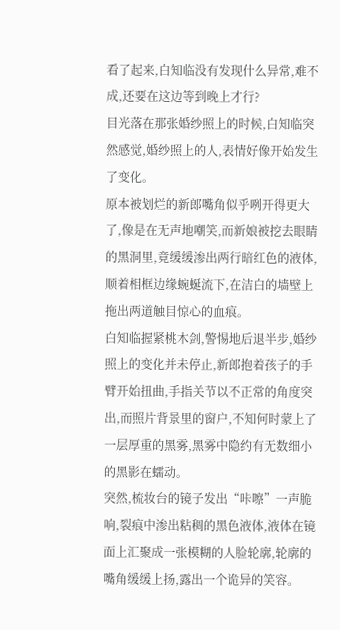看了起来,白知临没有发现什么异常,难不成,还要在这边等到晚上才行?
目光落在那张婚纱照上的时候,白知临突然感觉,婚纱照上的人,表情好像开始发生了变化。
原本被划烂的新郎嘴角似乎咧开得更大了,像是在无声地嘲笑,而新娘被挖去眼睛的黑洞里,竟缓缓渗出两行暗红色的液体,顺着相框边缘蜿蜒流下,在洁白的墙壁上拖出两道触目惊心的血痕。
白知临握紧桃木剑,警惕地后退半步,婚纱照上的变化并未停止,新郎抱着孩子的手臂开始扭曲,手指关节以不正常的角度突出,而照片背景里的窗户,不知何时蒙上了一层厚重的黑雾,黑雾中隐约有无数细小的黑影在蠕动。
突然,梳妆台的镜子发出“咔嚓”一声脆响,裂痕中渗出粘稠的黑色液体,液体在镜面上汇聚成一张模糊的人脸轮廓,轮廓的嘴角缓缓上扬,露出一个诡异的笑容。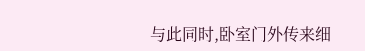与此同时,卧室门外传来细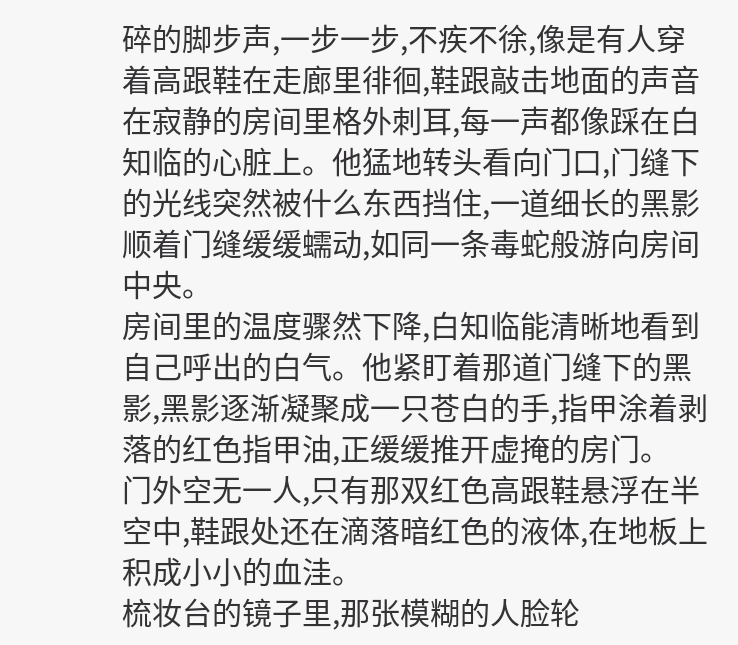碎的脚步声,一步一步,不疾不徐,像是有人穿着高跟鞋在走廊里徘徊,鞋跟敲击地面的声音在寂静的房间里格外刺耳,每一声都像踩在白知临的心脏上。他猛地转头看向门口,门缝下的光线突然被什么东西挡住,一道细长的黑影顺着门缝缓缓蠕动,如同一条毒蛇般游向房间中央。
房间里的温度骤然下降,白知临能清晰地看到自己呼出的白气。他紧盯着那道门缝下的黑影,黑影逐渐凝聚成一只苍白的手,指甲涂着剥落的红色指甲油,正缓缓推开虚掩的房门。
门外空无一人,只有那双红色高跟鞋悬浮在半空中,鞋跟处还在滴落暗红色的液体,在地板上积成小小的血洼。
梳妆台的镜子里,那张模糊的人脸轮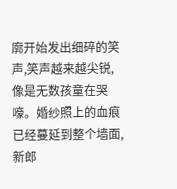廓开始发出细碎的笑声,笑声越来越尖锐,像是无数孩童在哭嚎。婚纱照上的血痕已经蔓延到整个墙面,新郎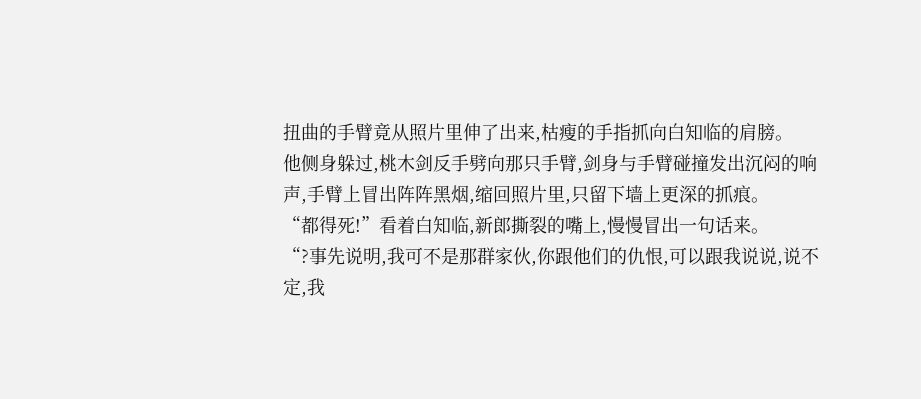扭曲的手臂竟从照片里伸了出来,枯瘦的手指抓向白知临的肩膀。
他侧身躲过,桃木剑反手劈向那只手臂,剑身与手臂碰撞发出沉闷的响声,手臂上冒出阵阵黑烟,缩回照片里,只留下墙上更深的抓痕。
“都得死!”看着白知临,新郎撕裂的嘴上,慢慢冒出一句话来。
“?事先说明,我可不是那群家伙,你跟他们的仇恨,可以跟我说说,说不定,我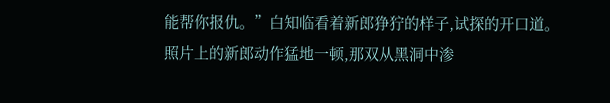能帮你报仇。”白知临看着新郎狰狞的样子,试探的开口道。
照片上的新郎动作猛地一顿,那双从黑洞中渗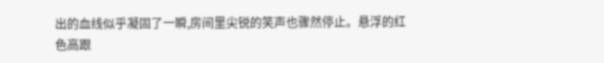出的血线似乎凝固了一瞬,房间里尖锐的笑声也骤然停止。悬浮的红色高跟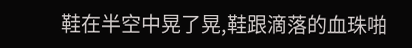鞋在半空中晃了晃,鞋跟滴落的血珠啪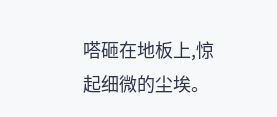嗒砸在地板上,惊起细微的尘埃。